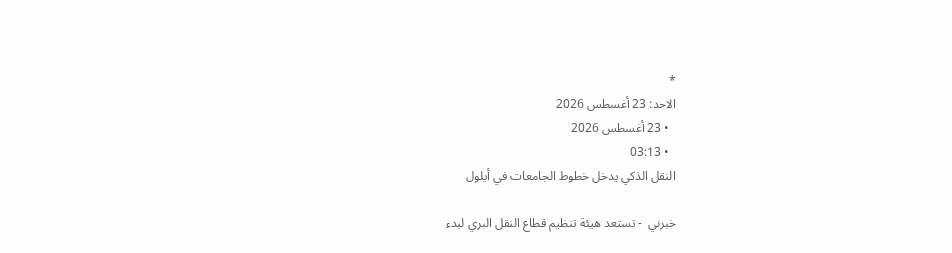*
الاحد: 23 أغسطس 2026
  • 23 أغسطس 2026
  • 03:13
النقل الذكي يدخل خطوط الجامعات في أيلول

خبرني  - تستعد هيئة تنظيم قطاع النقل البري لبدء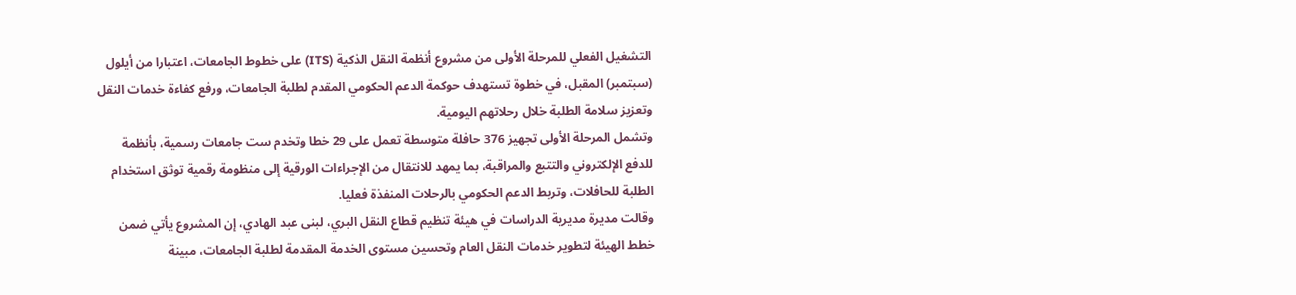التشغيل الفعلي للمرحلة الأولى من مشروع أنظمة النقل الذكية (ITS) على خطوط الجامعات، اعتبارا من أيلول (سبتمبر) المقبل، في خطوة تستهدف حوكمة الدعم الحكومي المقدم لطلبة الجامعات، ورفع كفاءة خدمات النقل وتعزيز سلامة الطلبة خلال رحلاتهم اليومية.
وتشمل المرحلة الأولى تجهيز 376 حافلة متوسطة تعمل على 29 خطا وتخدم ست جامعات رسمية، بأنظمة للدفع الإلكتروني والتتبع والمراقبة، بما يمهد للانتقال من الإجراءات الورقية إلى منظومة رقمية توثق استخدام الطلبة للحافلات، وتربط الدعم الحكومي بالرحلات المنفذة فعليا.
وقالت مديرة مديرية الدراسات في هيئة تنظيم قطاع النقل البري، لبنى عبد الهادي، إن المشروع يأتي ضمن خطط الهيئة لتطوير خدمات النقل العام وتحسين مستوى الخدمة المقدمة لطلبة الجامعات، مبينة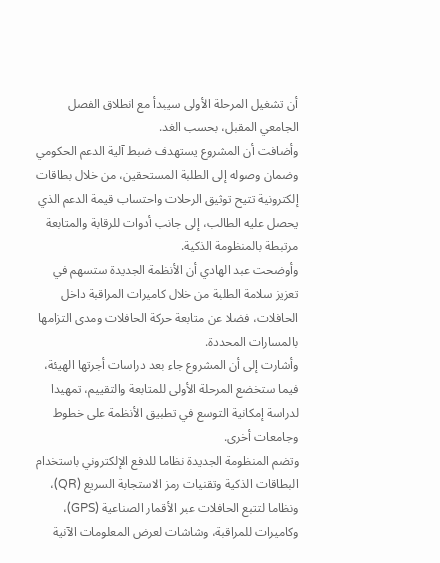أن تشغيل المرحلة الأولى سيبدأ مع انطلاق الفصل الجامعي المقبل، بحسب الغد.
وأضافت أن المشروع يستهدف ضبط آلية الدعم الحكومي وضمان وصوله إلى الطلبة المستحقين، من خلال بطاقات إلكترونية تتيح توثيق الرحلات واحتساب قيمة الدعم الذي يحصل عليه الطالب، إلى جانب أدوات للرقابة والمتابعة مرتبطة بالمنظومة الذكية.
وأوضحت عبد الهادي أن الأنظمة الجديدة ستسهم في تعزيز سلامة الطلبة من خلال كاميرات المراقبة داخل الحافلات، فضلا عن متابعة حركة الحافلات ومدى التزامها بالمسارات المحددة.
وأشارت إلى أن المشروع جاء بعد دراسات أجرتها الهيئة، فيما ستخضع المرحلة الأولى للمتابعة والتقييم، تمهيدا لدراسة إمكانية التوسع في تطبيق الأنظمة على خطوط وجامعات أخرى.
وتضم المنظومة الجديدة نظاما للدفع الإلكتروني باستخدام البطاقات الذكية وتقنيات رمز الاستجابة السريع (QR)، ونظاما لتتبع الحافلات عبر الأقمار الصناعية (GPS)، وكاميرات للمراقبة، وشاشات لعرض المعلومات الآنية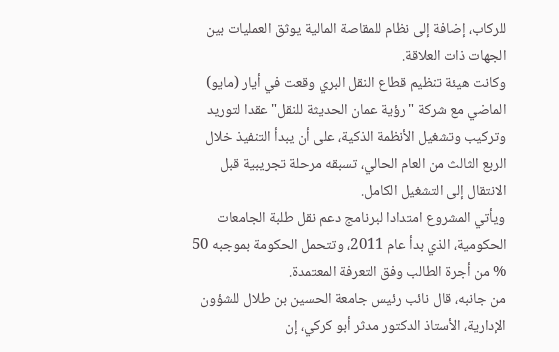للركاب، إضافة إلى نظام للمقاصة المالية يوثق العمليات بين الجهات ذات العلاقة.
وكانت هيئة تنظيم قطاع النقل البري وقعت في أيار (مايو) الماضي مع شركة "رؤية عمان الحديثة للنقل" عقدا لتوريد وتركيب وتشغيل الأنظمة الذكية، على أن يبدأ التنفيذ خلال الربع الثالث من العام الحالي، تسبقه مرحلة تجريبية قبل الانتقال إلى التشغيل الكامل.
ويأتي المشروع امتدادا لبرنامج دعم نقل طلبة الجامعات الحكومية، الذي بدأ عام 2011، وتتحمل الحكومة بموجبه 50 % من أجرة الطالب وفق التعرفة المعتمدة.
من جانبه، قال نائب رئيس جامعة الحسين بن طلال للشؤون الإدارية، الأستاذ الدكتور مدثر أبو كركي، إن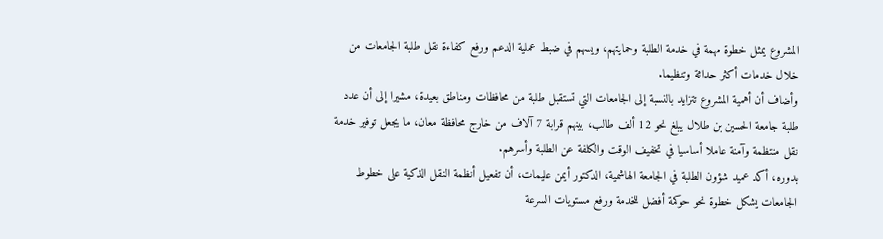المشروع يمثل خطوة مهمة في خدمة الطلبة وحمايتهم، ويسهم في ضبط عملية الدعم ورفع كفاءة نقل طلبة الجامعات من خلال خدمات أكثر حداثة وتنظيما.
وأضاف أن أهمية المشروع تتزايد بالنسبة إلى الجامعات التي تستقبل طلبة من محافظات ومناطق بعيدة، مشيرا إلى أن عدد طلبة جامعة الحسين بن طلال يبلغ نحو 12 ألف طالب، بينهم قرابة 7 آلاف من خارج محافظة معان، ما يجعل توفير خدمة نقل منتظمة وآمنة عاملا أساسيا في تخفيف الوقت والكلفة عن الطلبة وأسرهم.
بدوره، أكد عميد شؤون الطلبة في الجامعة الهاشمية، الدكتور أيمن عليمات، أن تفعيل أنظمة النقل الذكية على خطوط الجامعات يشكل خطوة نحو حوكمة أفضل للخدمة ورفع مستويات السرعة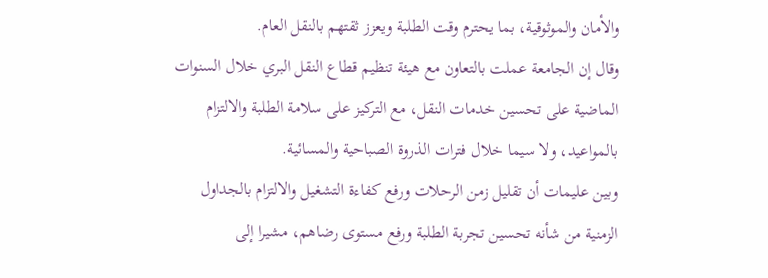والأمان والموثوقية، بما يحترم وقت الطلبة ويعزز ثقتهم بالنقل العام.
وقال إن الجامعة عملت بالتعاون مع هيئة تنظيم قطاع النقل البري خلال السنوات الماضية على تحسين خدمات النقل، مع التركيز على سلامة الطلبة والالتزام بالمواعيد، ولا سيما خلال فترات الذروة الصباحية والمسائية.
وبين عليمات أن تقليل زمن الرحلات ورفع كفاءة التشغيل والالتزام بالجداول الزمنية من شأنه تحسين تجربة الطلبة ورفع مستوى رضاهم، مشيرا إلى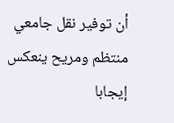أن توفير نقل جامعي منتظم ومريح ينعكس إيجابا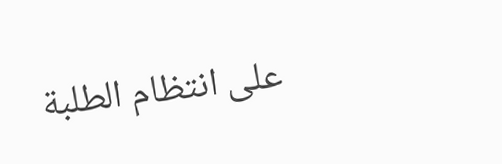على انتظام الطلبة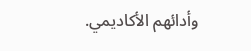وأدائهم الأكاديمي.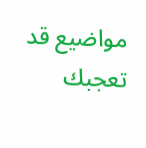مواضيع قد تعجبك